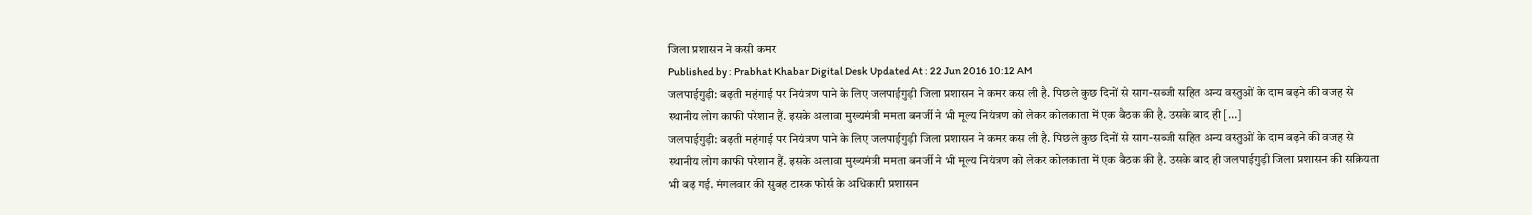जिला प्रशासन ने कसी कमर
Published by : Prabhat Khabar Digital Desk Updated At : 22 Jun 2016 10:12 AM
जलपाईगुड़ी: बढ़ती महंगाई पर नियंत्रण पाने के लिए जलपाईगुड़ी जिला प्रशासन ने कमर कस ली है. पिछले कुछ दिनों से साग-सब्जी सहित अन्य वस्तुओं के दाम बढ़ने की वजह से स्थानीय लोग काफी परेशान हैं. इसके अलावा मुख्यमंत्री ममता बनर्जी ने भी मूल्य नियंत्रण को लेकर कोलकाता में एक बैठक की है. उसके बाद ही […]
जलपाईगुड़ी: बढ़ती महंगाई पर नियंत्रण पाने के लिए जलपाईगुड़ी जिला प्रशासन ने कमर कस ली है. पिछले कुछ दिनों से साग-सब्जी सहित अन्य वस्तुओं के दाम बढ़ने की वजह से स्थानीय लोग काफी परेशान हैं. इसके अलावा मुख्यमंत्री ममता बनर्जी ने भी मूल्य नियंत्रण को लेकर कोलकाता में एक बैठक की है. उसके बाद ही जलपाईगुड़ी जिला प्रशासन की सक्रियता भी बढ़ गई. मंगलवार की सुबह टास्क फोर्स के अधिकारी प्रशासन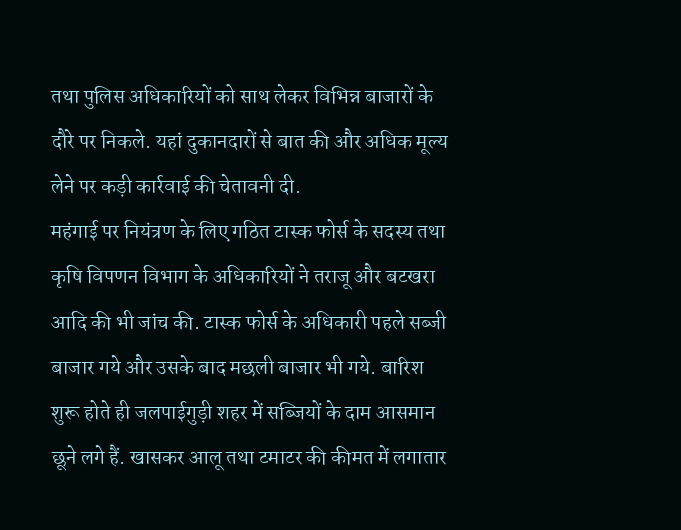तथा पुलिस अधिकारियों को साथ लेकर विभिन्न बाजारों के दौरे पर निकले. यहां दुकानदारों से बात की और अधिक मूल्य लेने पर कड़ी कार्रवाई की चेतावनी दी.
महंगाई पर नियंत्रण के लिए गठित टास्क फोर्स के सदस्य तथा कृषि विपणन विभाग के अधिकारियों ने तराजू और बटखरा आदि की भी जांच की. टास्क फोर्स के अधिकारी पहले सब्जी बाजार गये और उसके बाद मछली बाजार भी गये. बारिश शुरू होते ही जलपाईगुड़ी शहर में सब्जियों के दाम आसमान छूने लगे हैं. खासकर आलू तथा टमाटर की कीमत में लगातार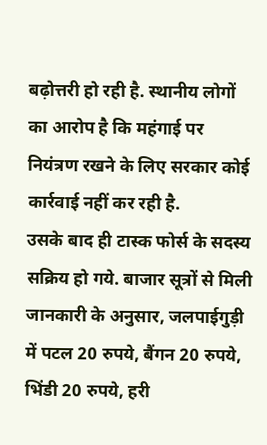बढ़ोत्तरी हो रही है. स्थानीय लोगों का आरोप है कि महंगाई पर नियंत्रण रखने के लिए सरकार कोई कार्रवाई नहीं कर रही है.
उसके बाद ही टास्क फोर्स के सदस्य सक्रिय हो गये. बाजार सूत्रों से मिली जानकारी के अनुसार, जलपाईगुड़ी में पटल 20 रुपये, बैंगन 20 रुपये, भिंडी 20 रुपये, हरी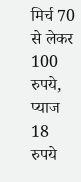मिर्च 70 से लेकर 100 रुपये, प्याज 18 रुपये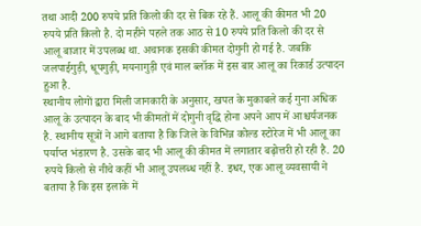तथा आदी 200 रुपये प्रति किलो की दर से बिक रहे हैं. आलू की कीमत भी 20 रुपये प्रति किलो है. दो महीने पहले तक आठ से 10 रुपये प्रति किलो की दर से आलू बाजार में उपलब्ध था. अचानक इसकी कीमत दोगुनी हो गई है. जबकि जलपाईगुड़ी, धूपगुड़ी, मयनागुड़ी एवं माल ब्लॉक में इस बार आलू का रिकार्ड उत्पादन हुआ है.
स्थानीय लोगों द्वारा मिली जानकारी के अनुसार, खपत के मुकाबले कई गुना अधिक आलू के उत्पादन के बाद भी कीमतों में दोगुनी वृद्धि होना अपने आप में आश्चर्यजनक है. स्थानीय सूत्रों ने आगे बताया है कि जिले के विभिन्न कोल्ड स्टोरेज में भी आलू का पर्याप्त भंडारण है. उसके बाद भी आलू की कीमत में लगातार बढ़ोत्तरी हो रही है. 20 रुपये किलो से नीचे कहीं भी आलू उपलब्ध नहीं है. इधर, एक आलू व्यवसायी ने बताया है कि इस इलाके में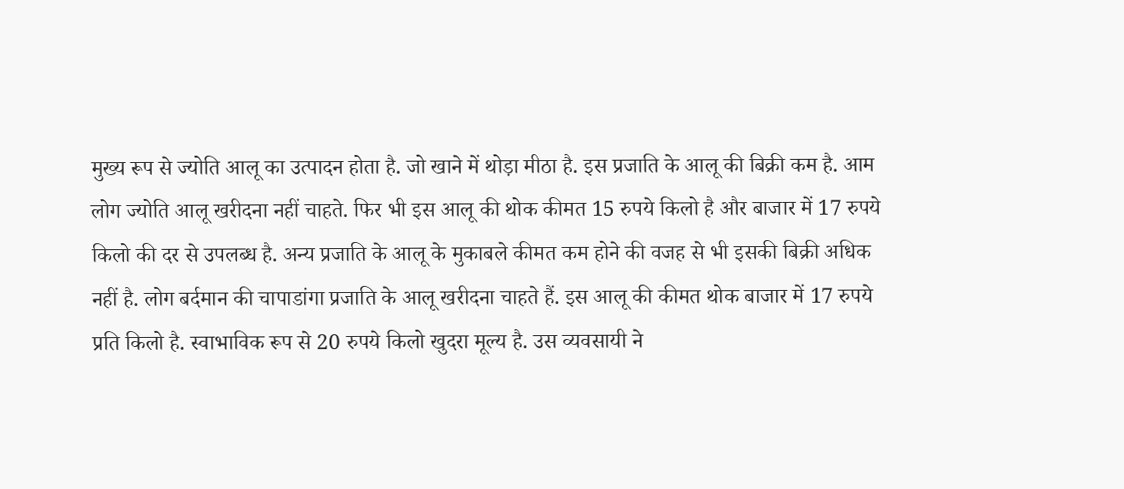मुख्य रूप से ज्योति आलू का उत्पादन होता है. जो खाने में थोड़ा मीठा है. इस प्रजाति के आलू की बिक्री कम है. आम लोग ज्योति आलू खरीदना नहीं चाहते. फिर भी इस आलू की थोक कीमत 15 रुपये किलो है और बाजार में 17 रुपये किलो की दर से उपलब्ध है. अन्य प्रजाति के आलू के मुकाबले कीमत कम होने की वजह से भी इसकी बिक्री अधिक नहीं है. लोग बर्दमान की चापाडांगा प्रजाति के आलू खरीदना चाहते हैं. इस आलू की कीमत थोक बाजार में 17 रुपये प्रति किलो है. स्वाभाविक रूप से 20 रुपये किलो खुदरा मूल्य है. उस व्यवसायी ने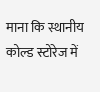माना कि स्थानीय कोल्ड स्टोरेज में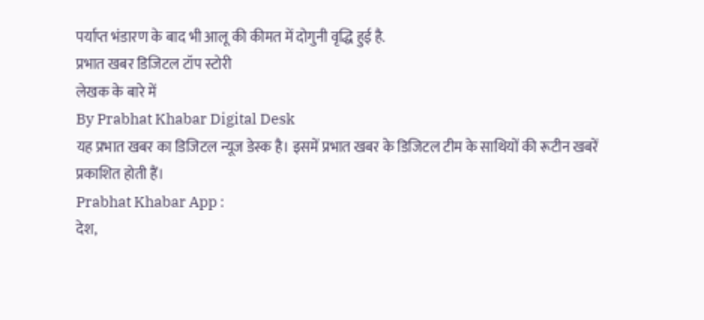पर्याप्त भंडारण के बाद भी आलू की कीमत में दोगुनी वृद्धि हुई है.
प्रभात खबर डिजिटल टॉप स्टोरी
लेखक के बारे में
By Prabhat Khabar Digital Desk
यह प्रभात खबर का डिजिटल न्यूज डेस्क है। इसमें प्रभात खबर के डिजिटल टीम के साथियों की रूटीन खबरें प्रकाशित होती हैं।
Prabhat Khabar App :
देश,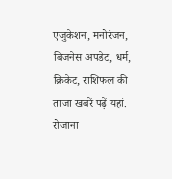एजुकेशन, मनोरंजन, बिजनेस अपडेट, धर्म, क्रिकेट, राशिफल की ताजा खबरें पढ़ें यहां. रोजाना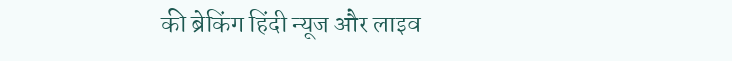की ब्रेकिंग हिंदी न्यूज और लाइव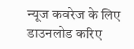न्यूज कवरेज के लिए डाउनलोड करिए